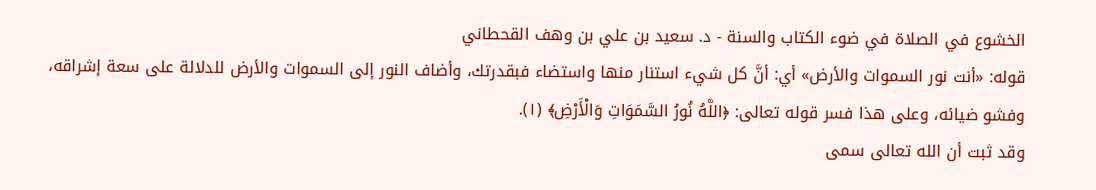الخشوع في الصلاة في ضوء الكتاب والسنة - د. سعيد بن علي بن وهف القحطاني
قوله: «أنت نور السموات والأرض» أي: أنَّ كل شيء استنار منها واستضاء فبقدرتك، وأضاف النور إلى السموات والأرض للدلالة على سعة إشراقه، وفشو ضيائه، وعلى هذا فسر قوله تعالى: ﴿اللَّهُ نُورُ السَّمَوَاتِ وَالْأَرْضِ﴾ (١).
وقد ثبت أن الله تعالى سمى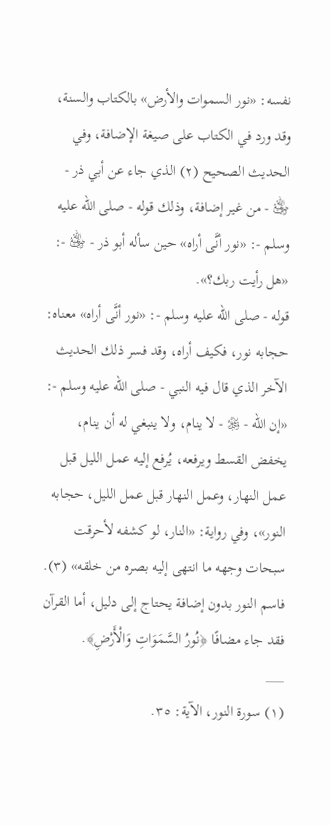نفسه: «نور السموات والأرض» بالكتاب والسنة، وقد ورد في الكتاب على صيغة الإضافة، وفي الحديث الصحيح (٢) الذي جاء عن أبي ذر - ﵁ - من غير إضافة، وذلك قوله - صلى الله عليه وسلم -: «نور أنَّى أراه» حين سأله أبو ذر - ﵁ -: «هل رأيت ربك؟».
قوله - صلى الله عليه وسلم -: «نور أنَّى أراه» معناه: حجابه نور، فكيف أراه، وقد فسر ذلك الحديث الآخر الذي قال فيه النبي - صلى الله عليه وسلم -: «إن الله - ﷿ - لا ينام، ولا ينبغي له أن ينام، يخفض القسط ويرفعه، يُرفع إليه عمل الليل قبل عمل النهار، وعمل النهار قبل عمل الليل، حجابه النور»، وفي رواية: «النار، لو كشفه لأحرقت سبحات وجهه ما انتهى إليه بصره من خلقه» (٣). فاسم النور بدون إضافة يحتاج إلى دليل، أما القرآن فقد جاء مضافًا ﴿نُورُ السَّمَوَاتِ وَالْأَرْضِ﴾.
___
(١) سورة النور، الآية: ٣٥.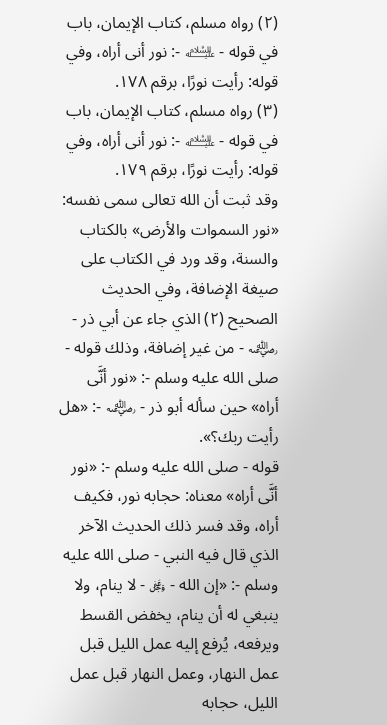(٢) رواه مسلم، كتاب الإيمان، باب في قوله - ﵇ -: نور أنى أراه، وفي قوله: رأيت نورًا، برقم ١٧٨.
(٣) رواه مسلم، كتاب الإيمان، باب في قوله - ﵇ -: نور أنى أراه، وفي قوله: رأيت نورًا، برقم ١٧٩.
وقد ثبت أن الله تعالى سمى نفسه: «نور السموات والأرض» بالكتاب والسنة، وقد ورد في الكتاب على صيغة الإضافة، وفي الحديث الصحيح (٢) الذي جاء عن أبي ذر - ﵁ - من غير إضافة، وذلك قوله - صلى الله عليه وسلم -: «نور أنَّى أراه» حين سأله أبو ذر - ﵁ -: «هل رأيت ربك؟».
قوله - صلى الله عليه وسلم -: «نور أنَّى أراه» معناه: حجابه نور، فكيف أراه، وقد فسر ذلك الحديث الآخر الذي قال فيه النبي - صلى الله عليه وسلم -: «إن الله - ﷿ - لا ينام، ولا ينبغي له أن ينام، يخفض القسط ويرفعه، يُرفع إليه عمل الليل قبل عمل النهار، وعمل النهار قبل عمل الليل، حجابه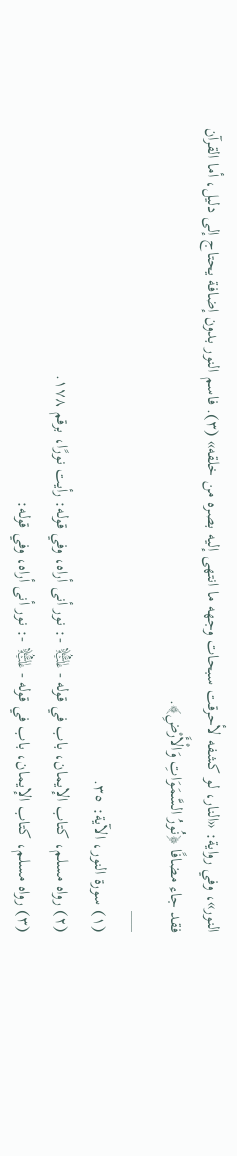النور»، وفي رواية: «النار، لو كشفه لأحرقت سبحات وجهه ما انتهى إليه بصره من خلقه» (٣). فاسم النور بدون إضافة يحتاج إلى دليل، أما القرآن فقد جاء مضافًا ﴿نُورُ السَّمَوَاتِ وَالْأَرْضِ﴾.
___
(١) سورة النور، الآية: ٣٥.
(٢) رواه مسلم، كتاب الإيمان، باب في قوله - ﵇ -: نور أنى أراه، وفي قوله: رأيت نورًا، برقم ١٧٨.
(٣) رواه مسلم، كتاب الإيمان، باب في قوله - ﵇ -: نور أنى أراه، وفي قوله: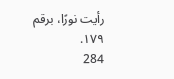رأيت نورًا، برقم ١٧٩.
284